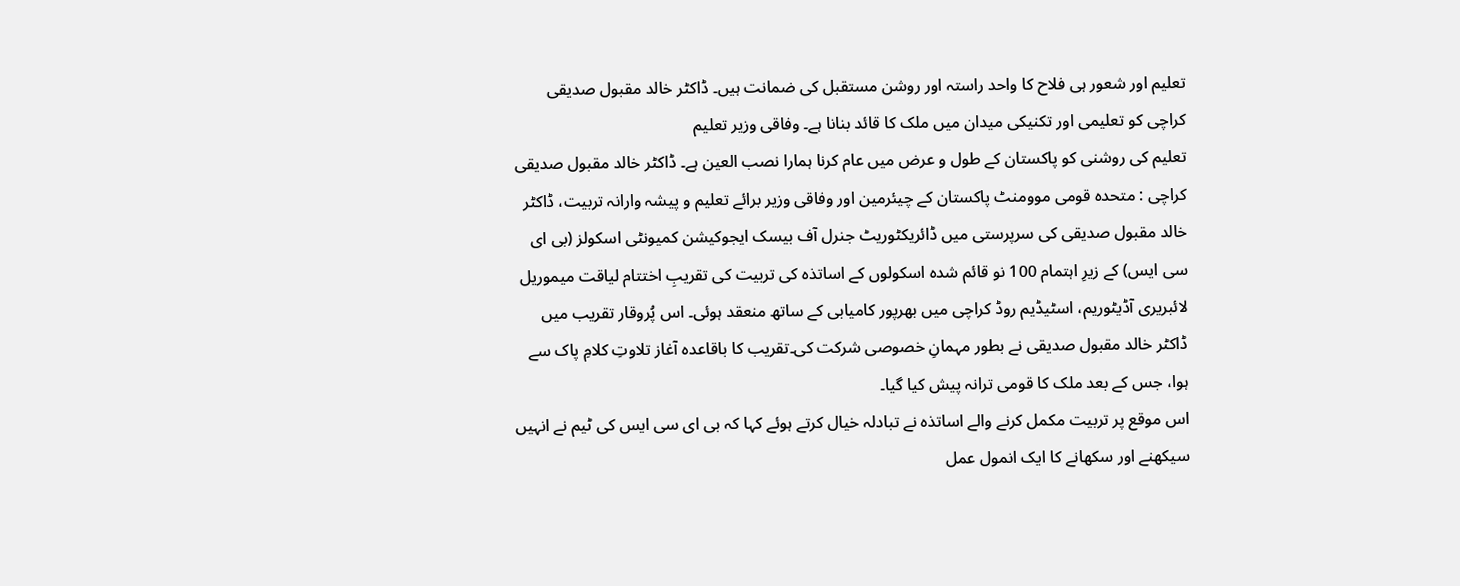تعلیم اور شعور ہی فلاح کا واحد راستہ اور روشن مستقبل کی ضمانت ہیں۔ ڈاکٹر خالد مقبول صدیقی
کراچی کو تعلیمی اور تکنیکی میدان میں ملک کا قائد بنانا ہے۔ وفاقی وزیر تعلیم
تعلیم کی روشنی کو پاکستان کے طول و عرض میں عام کرنا ہمارا نصب العین ہے۔ ڈاکٹر خالد مقبول صدیقی
کراچی : متحدہ قومی موومنٹ پاکستان کے چیئرمین اور وفاقی وزیر برائے تعلیم و پیشہ وارانہ تربیت، ڈاکٹر خالد مقبول صدیقی کی سرپرستی میں ڈائریکٹوریٹ جنرل آف بیسک ایجوکیشن کمیونٹی اسکولز (بی ای سی ایس) کے زیرِ اہتمام 100 نو قائم شدہ اسکولوں کے اساتذہ کی تربیت کی تقریبِ اختتام لیاقت میموریل لائبریری آڈیٹوریم، اسٹیڈیم روڈ کراچی میں بھرپور کامیابی کے ساتھ منعقد ہوئی۔ اس پُروقار تقریب میں ڈاکٹر خالد مقبول صدیقی نے بطور مہمانِ خصوصی شرکت کی۔تقریب کا باقاعدہ آغاز تلاوتِ کلامِ پاک سے ہوا، جس کے بعد ملک کا قومی ترانہ پیش کیا گیا۔
اس موقع پر تربیت مکمل کرنے والے اساتذہ نے تبادلہ خیال کرتے ہوئے کہا کہ بی ای سی ایس کی ٹیم نے انہیں سیکھنے اور سکھانے کا ایک انمول عمل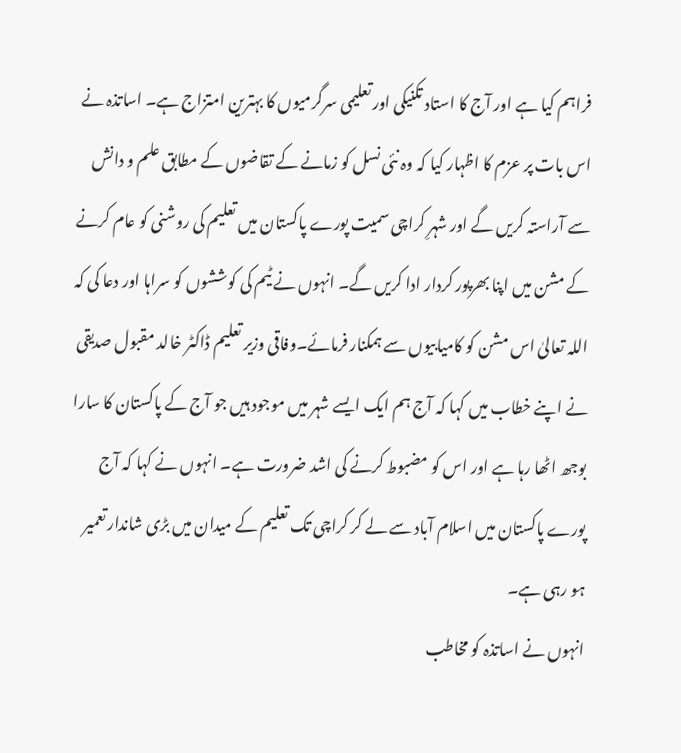فراہم کیا ہے اور آج کا استاد تکنیکی اور تعلیمی سرگرمیوں کا بہترین امتزاج ہے۔ اساتذہ نے اس بات پر عزم کا اظہار کیا کہ وہ نئی نسل کو زمانے کے تقاضوں کے مطابق علم و دانش سے آراستہ کریں گے اور شہرِ کراچی سمیت پورے پاکستان میں تعلیم کی روشنی کو عام کرنے کے مشن میں اپنا بھرپور کردار ادا کریں گے۔ انہوں نے ٹیم کی کوششوں کو سراہا اور دعا کی کہ اللہ تعالیٰ اس مشن کو کامیابیوں سے ہمکنار فرمائے۔وفاقی وزیر تعلیم ڈاکٹر خالد مقبول صدیقی نے اپنے خطاب میں کہا کہ آج ہم ایک ایسے شہر میں موجود ہیں جو آج کے پاکستان کا سارا بوجھ اٹھا رہا ہے اور اس کو مضبوط کرنے کی اشد ضرورت ہے۔ انہوں نے کہا کہ آج پورے پاکستان میں اسلام آباد سے لے کر کراچی تک تعلیم کے میدان میں بڑی شاندار تعمیر ہو رہی ہے۔
انہوں نے اساتذہ کو مخاطب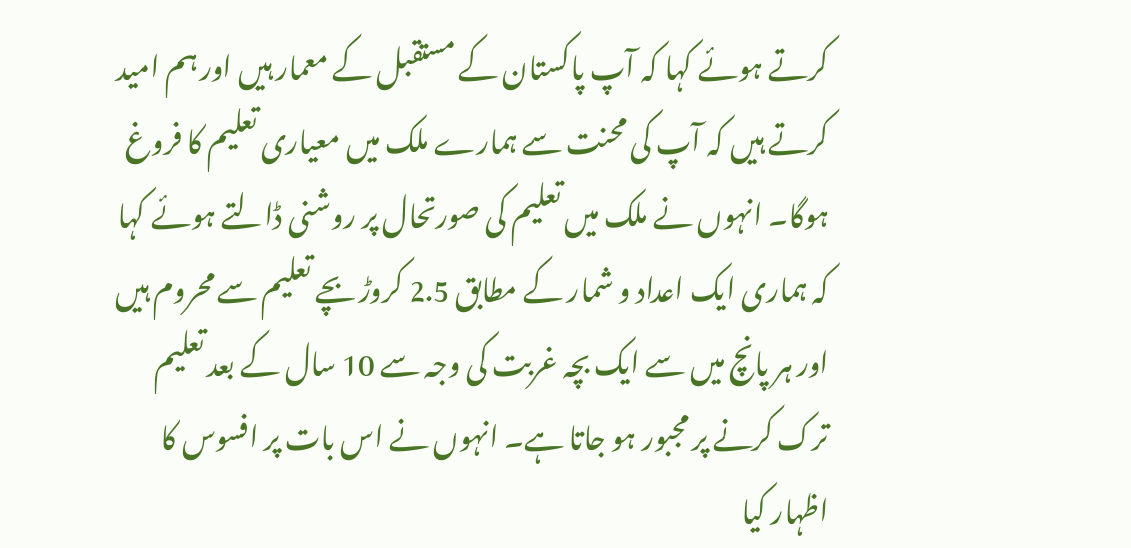کرتے ہوئے کہا کہ آپ پاکستان کے مستقبل کے معمار ہیں اور ہم امید کرتے ہیں کہ آپ کی محنت سے ہمارے ملک میں معیاری تعلیم کا فروغ ہوگا۔ انہوں نے ملک میں تعلیم کی صورتحال پر روشنی ڈالتے ہوئے کہا کہ ہماری ایک اعداد و شمار کے مطابق 2.5 کروڑ بچے تعلیم سے محروم ہیں اور ہر پانچ میں سے ایک بچہ غربت کی وجہ سے 10 سال کے بعد تعلیم ترک کرنے پر مجبور ہو جاتا ہے۔ انہوں نے اس بات پر افسوس کا اظہار کیا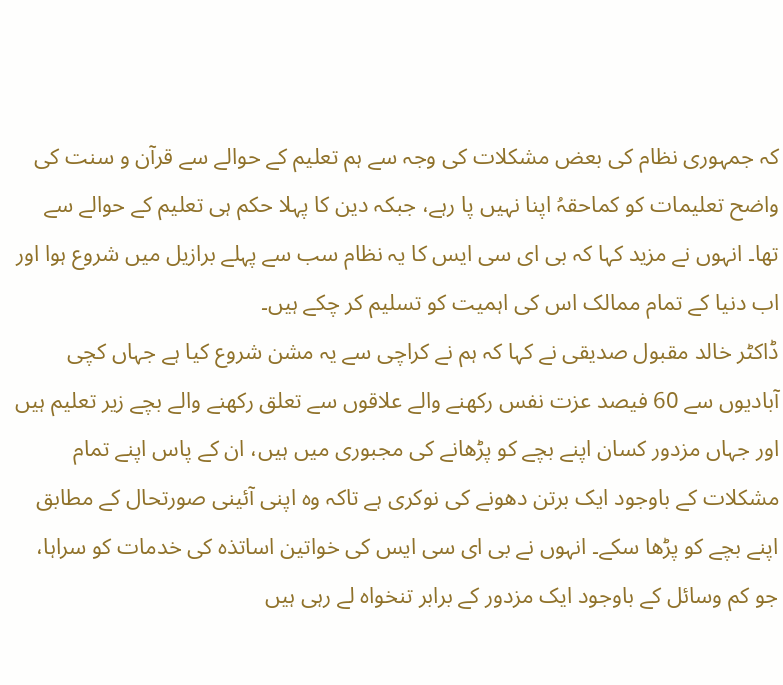کہ جمہوری نظام کی بعض مشکلات کی وجہ سے ہم تعلیم کے حوالے سے قرآن و سنت کی واضح تعلیمات کو کماحقہُ اپنا نہیں پا رہے، جبکہ دین کا پہلا حکم ہی تعلیم کے حوالے سے تھا۔ انہوں نے مزید کہا کہ بی ای سی ایس کا یہ نظام سب سے پہلے برازیل میں شروع ہوا اور اب دنیا کے تمام ممالک اس کی اہمیت کو تسلیم کر چکے ہیں۔
ڈاکٹر خالد مقبول صدیقی نے کہا کہ ہم نے کراچی سے یہ مشن شروع کیا ہے جہاں کچی آبادیوں سے 60 فیصد عزت نفس رکھنے والے علاقوں سے تعلق رکھنے والے بچے زیر تعلیم ہیں اور جہاں مزدور کسان اپنے بچے کو پڑھانے کی مجبوری میں ہیں، ان کے پاس اپنے تمام مشکلات کے باوجود ایک برتن دھونے کی نوکری ہے تاکہ وہ اپنی آئینی صورتحال کے مطابق اپنے بچے کو پڑھا سکے۔ انہوں نے بی ای سی ایس کی خواتین اساتذہ کی خدمات کو سراہا، جو کم وسائل کے باوجود ایک مزدور کے برابر تنخواہ لے رہی ہیں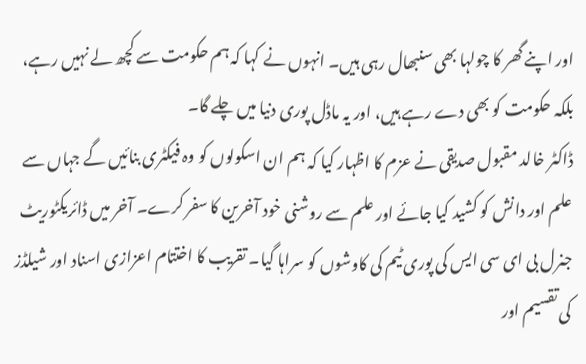اور اپنے گھر کا چولہا بھی سنبھال رہی ہیں۔ انہوں نے کہا کہ ہم حکومت سے کچھ لے نہیں رہے، بلکہ حکومت کو بھی دے رہے ہیں، اور یہ ماڈل پوری دنیا میں چلے گا۔
ڈاکٹر خالد مقبول صدیقی نے عزم کا اظہار کیا کہ ہم ان اسکولوں کو وہ فیکٹری بنائیں گے جہاں سے علم اور دانش کو کشید کیا جائے اور علم سے روشنی خود آخرین کا سفر کرے۔ آخر میں ڈائریکٹوریٹ جنرل بی ای سی ایس کی پوری ٹیم کی کاوشوں کو سراہا گیا۔ تقریب کا اختتام اعزازی اسناد اور شیلڈز کی تقسیم اور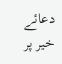دعائے خیر پر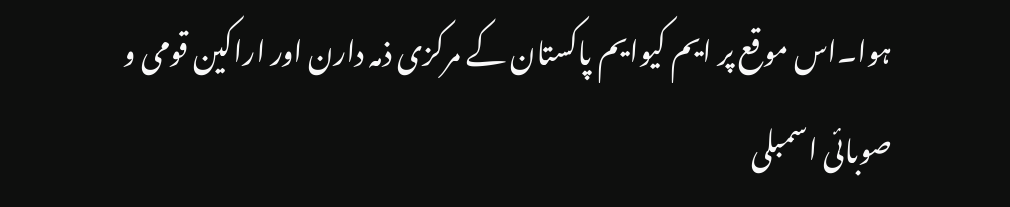ہوا۔اس موقع پر ایم کیوایم پاکستان کے مرکزی ذمہ دارن اور اراکین قومی و صوبائی اسمبلی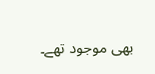بھی موجود تھے۔